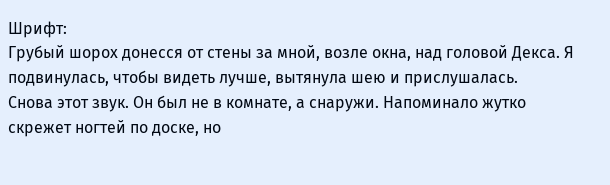Шрифт:
Грубый шорох донесся от стены за мной, возле окна, над головой Декса. Я подвинулась, чтобы видеть лучше, вытянула шею и прислушалась.
Снова этот звук. Он был не в комнате, а снаружи. Напоминало жутко скрежет ногтей по доске, но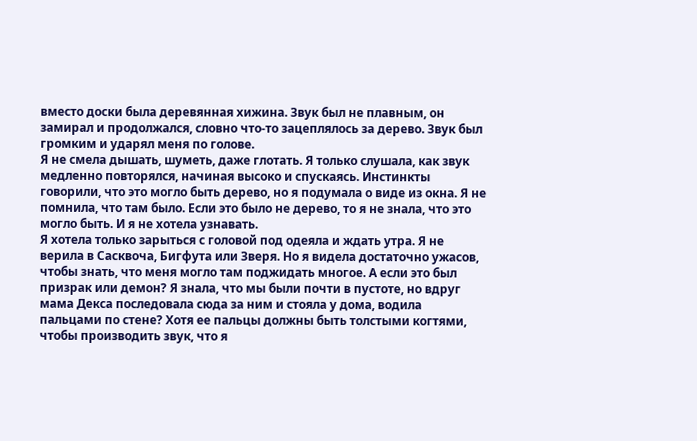вместо доски была деревянная хижина. Звук был не плавным, он замирал и продолжался, словно что-то зацеплялось за дерево. Звук был громким и ударял меня по голове.
Я не смела дышать, шуметь, даже глотать. Я только слушала, как звук медленно повторялся, начиная высоко и спускаясь. Инстинкты говорили, что это могло быть дерево, но я подумала о виде из окна. Я не помнила, что там было. Если это было не дерево, то я не знала, что это могло быть. И я не хотела узнавать.
Я хотела только зарыться с головой под одеяла и ждать утра. Я не верила в Сасквоча, Бигфута или Зверя. Но я видела достаточно ужасов, чтобы знать, что меня могло там поджидать многое. А если это был призрак или демон? Я знала, что мы были почти в пустоте, но вдруг мама Декса последовала сюда за ним и стояла у дома, водила пальцами по стене? Хотя ее пальцы должны быть толстыми когтями, чтобы производить звук, что я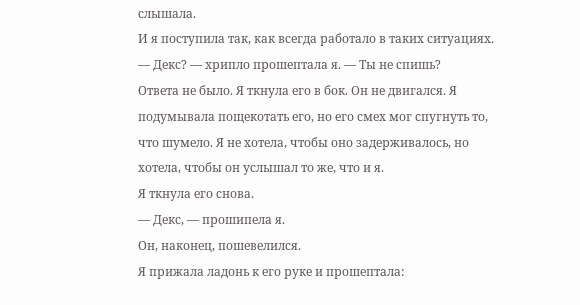слышала.
И я поступила так, как всегда работало в таких ситуациях.
— Декс? — хрипло прошептала я. — Ты не спишь?
Ответа не было. Я ткнула его в бок. Он не двигался. Я подумывала пощекотать его, но его смех мог спугнуть то, что шумело. Я не хотела, чтобы оно задерживалось, но хотела, чтобы он услышал то же, что и я.
Я ткнула его снова.
— Декс, — прошипела я.
Он, наконец, пошевелился.
Я прижала ладонь к его руке и прошептала: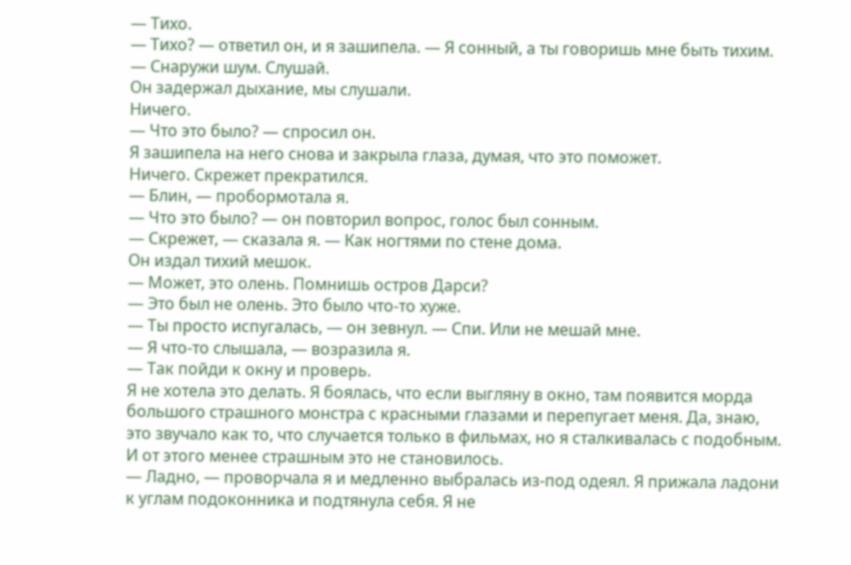— Тихо.
— Тихо? — ответил он, и я зашипела. — Я сонный, а ты говоришь мне быть тихим.
— Снаружи шум. Слушай.
Он задержал дыхание, мы слушали.
Ничего.
— Что это было? — спросил он.
Я зашипела на него снова и закрыла глаза, думая, что это поможет.
Ничего. Скрежет прекратился.
— Блин, — пробормотала я.
— Что это было? — он повторил вопрос, голос был сонным.
— Скрежет, — сказала я. — Как ногтями по стене дома.
Он издал тихий мешок.
— Может, это олень. Помнишь остров Дарси?
— Это был не олень. Это было что-то хуже.
— Ты просто испугалась, — он зевнул. — Спи. Или не мешай мне.
— Я что-то слышала, — возразила я.
— Так пойди к окну и проверь.
Я не хотела это делать. Я боялась, что если выгляну в окно, там появится морда большого страшного монстра с красными глазами и перепугает меня. Да, знаю, это звучало как то, что случается только в фильмах, но я сталкивалась с подобным. И от этого менее страшным это не становилось.
— Ладно, — проворчала я и медленно выбралась из-под одеял. Я прижала ладони к углам подоконника и подтянула себя. Я не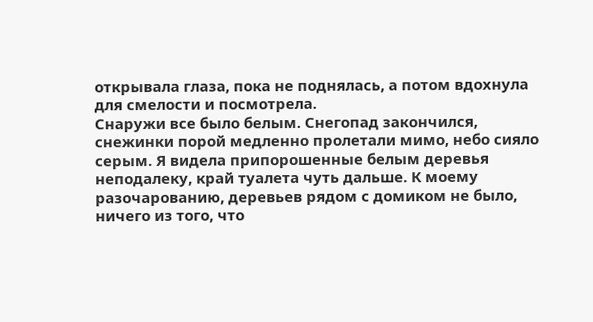открывала глаза, пока не поднялась, а потом вдохнула для смелости и посмотрела.
Снаружи все было белым. Снегопад закончился, снежинки порой медленно пролетали мимо, небо сияло серым. Я видела припорошенные белым деревья неподалеку, край туалета чуть дальше. К моему разочарованию, деревьев рядом с домиком не было, ничего из того, что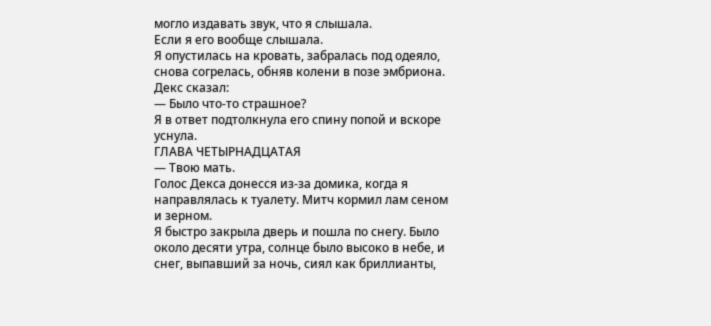могло издавать звук, что я слышала.
Если я его вообще слышала.
Я опустилась на кровать, забралась под одеяло, снова согрелась, обняв колени в позе эмбриона. Декс сказал:
— Было что-то страшное?
Я в ответ подтолкнула его спину попой и вскоре уснула.
ГЛАВА ЧЕТЫРНАДЦАТАЯ
— Твою мать.
Голос Декса донесся из-за домика, когда я направлялась к туалету. Митч кормил лам сеном и зерном.
Я быстро закрыла дверь и пошла по снегу. Было около десяти утра, солнце было высоко в небе, и снег, выпавший за ночь, сиял как бриллианты,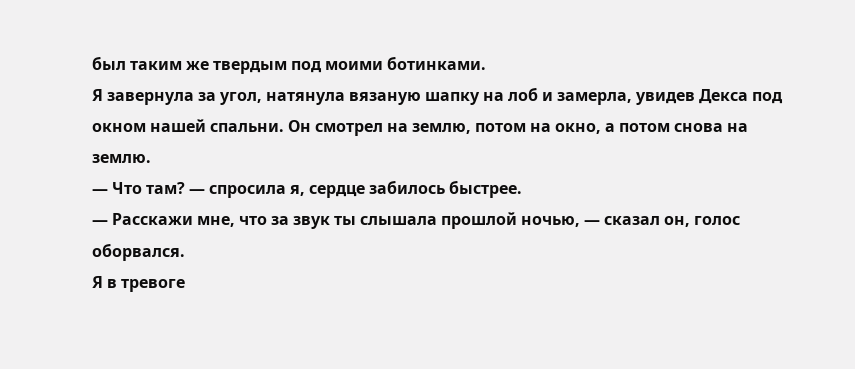был таким же твердым под моими ботинками.
Я завернула за угол, натянула вязаную шапку на лоб и замерла, увидев Декса под окном нашей спальни. Он смотрел на землю, потом на окно, а потом снова на землю.
— Что там? — спросила я, сердце забилось быстрее.
— Расскажи мне, что за звук ты слышала прошлой ночью, — сказал он, голос оборвался.
Я в тревоге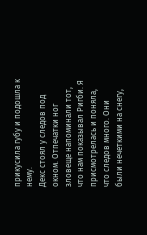прикусила губу и подошла к нему.
Декс стоял у следов под окном. Отпечатки ног зловеще напоминали тот, что нам показывал Ригби. Я присмотрелась и поняла, что следов много. Они были нечеткими на снегу,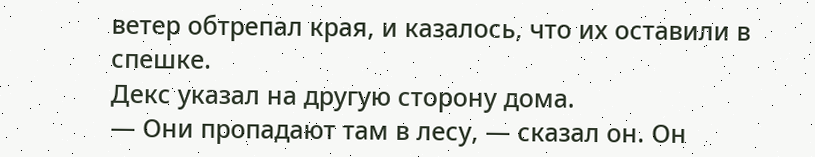ветер обтрепал края, и казалось, что их оставили в спешке.
Декс указал на другую сторону дома.
— Они пропадают там в лесу, — сказал он. Он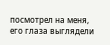посмотрел на меня, его глаза выглядели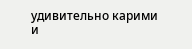удивительно карими и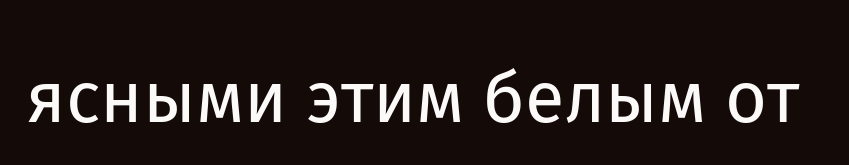ясными этим белым от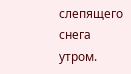слепящего снега утром.